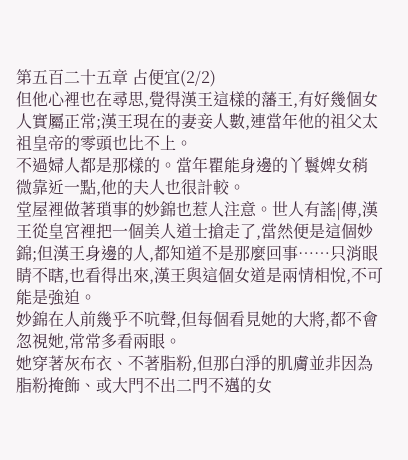第五百二十五章 占便宜(2/2)
但他心裡也在尋思,覺得漢王這樣的藩王,有好幾個女人實屬正常;漢王現在的妻妾人數,連當年他的祖父太祖皇帝的零頭也比不上。
不過婦人都是那樣的。當年瞿能身邊的丫鬟婢女稍微靠近一點,他的夫人也很計較。
堂屋裡做著瑣事的妙錦也惹人注意。世人有謠|傳,漢王從皇宮裡把一個美人道士搶走了,當然便是這個妙錦;但漢王身邊的人,都知道不是那麼回事……只消眼睛不瞎,也看得出來,漢王與這個女道是兩情相悅,不可能是強迫。
妙錦在人前幾乎不吭聲,但每個看見她的大將,都不會忽視她,常常多看兩眼。
她穿著灰布衣、不著脂粉,但那白淨的肌膚並非因為脂粉掩飾、或大門不出二門不邁的女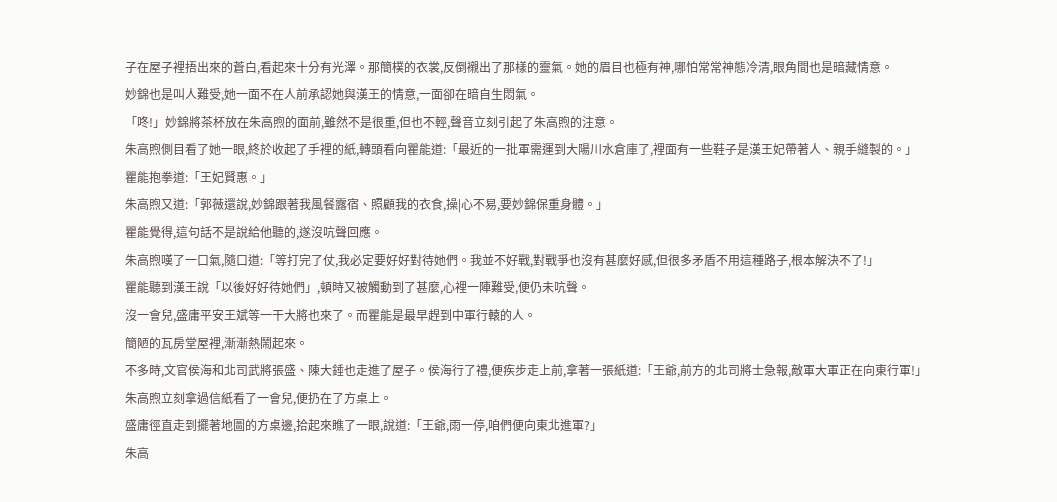子在屋子裡捂出來的蒼白,看起來十分有光澤。那簡樸的衣裳,反倒襯出了那樣的靈氣。她的眉目也極有神,哪怕常常神態冷清,眼角間也是暗藏情意。
妙錦也是叫人難受,她一面不在人前承認她與漢王的情意,一面卻在暗自生悶氣。
「咚!」妙錦將茶杯放在朱高煦的面前,雖然不是很重,但也不輕,聲音立刻引起了朱高煦的注意。
朱高煦側目看了她一眼,終於收起了手裡的紙,轉頭看向瞿能道:「最近的一批軍需運到大陽川水倉庫了,裡面有一些鞋子是漢王妃帶著人、親手縫製的。」
瞿能抱拳道:「王妃賢惠。」
朱高煦又道:「郭薇還說,妙錦跟著我風餐露宿、照顧我的衣食,操|心不易,要妙錦保重身體。」
瞿能覺得,這句話不是說給他聽的,遂沒吭聲回應。
朱高煦嘆了一口氣,隨口道:「等打完了仗,我必定要好好對待她們。我並不好戰,對戰爭也沒有甚麼好感,但很多矛盾不用這種路子,根本解決不了!」
瞿能聽到漢王說「以後好好待她們」,頓時又被觸動到了甚麼,心裡一陣難受,便仍未吭聲。
沒一會兒,盛庸平安王斌等一干大將也來了。而瞿能是最早趕到中軍行轅的人。
簡陋的瓦房堂屋裡,漸漸熱鬧起來。
不多時,文官侯海和北司武將張盛、陳大錘也走進了屋子。侯海行了禮,便疾步走上前,拿著一張紙道:「王爺,前方的北司將士急報,敵軍大軍正在向東行軍!」
朱高煦立刻拿過信紙看了一會兒,便扔在了方桌上。
盛庸徑直走到擺著地圖的方桌邊,拾起來瞧了一眼,說道:「王爺,雨一停,咱們便向東北進軍?」
朱高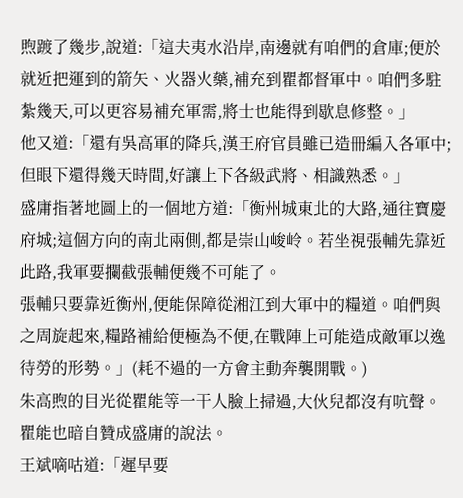煦踱了幾步,說道:「這夫夷水沿岸,南邊就有咱們的倉庫;便於就近把運到的箭矢、火器火藥,補充到瞿都督軍中。咱們多駐紮幾天,可以更容易補充軍需,將士也能得到歇息修整。」
他又道:「還有吳高軍的降兵,漢王府官員雖已造冊編入各軍中;但眼下還得幾天時間,好讓上下各級武將、相識熟悉。」
盛庸指著地圖上的一個地方道:「衡州城東北的大路,通往寶慶府城;這個方向的南北兩側,都是崇山峻岭。若坐視張輔先靠近此路,我軍要攔截張輔便幾不可能了。
張輔只要靠近衡州,便能保障從湘江到大軍中的糧道。咱們與之周旋起來,糧路補給便極為不便,在戰陣上可能造成敵軍以逸待勞的形勢。」(耗不過的一方會主動奔襲開戰。)
朱高煦的目光從瞿能等一干人臉上掃過,大伙兒都沒有吭聲。瞿能也暗自贊成盛庸的說法。
王斌嘀咕道:「遲早要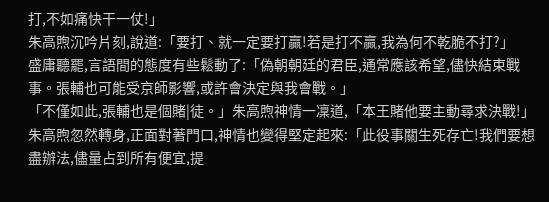打,不如痛快干一仗!」
朱高煦沉吟片刻,說道:「要打、就一定要打贏!若是打不贏,我為何不乾脆不打?」
盛庸聽罷,言語間的態度有些鬆動了:「偽朝朝廷的君臣,通常應該希望,儘快結束戰事。張輔也可能受京師影響,或許會決定與我會戰。」
「不僅如此,張輔也是個賭|徒。」朱高煦神情一凜道,「本王賭他要主動尋求決戰!」
朱高煦忽然轉身,正面對著門口,神情也變得堅定起來:「此役事關生死存亡!我們要想盡辦法,儘量占到所有便宜,提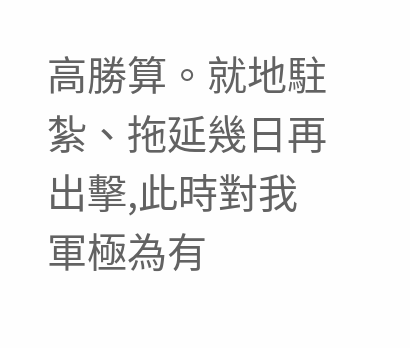高勝算。就地駐紮、拖延幾日再出擊,此時對我軍極為有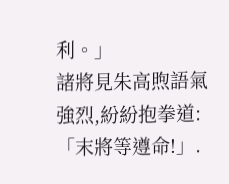利。」
諸將見朱高煦語氣強烈,紛紛抱拳道:「末將等遵命!」.